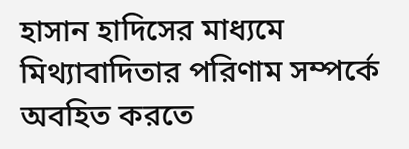হাসান হাদিসের মাধ্যমে মিথ্যাবাদিতার পরিণাম সম্পর্কে অবহিত করতে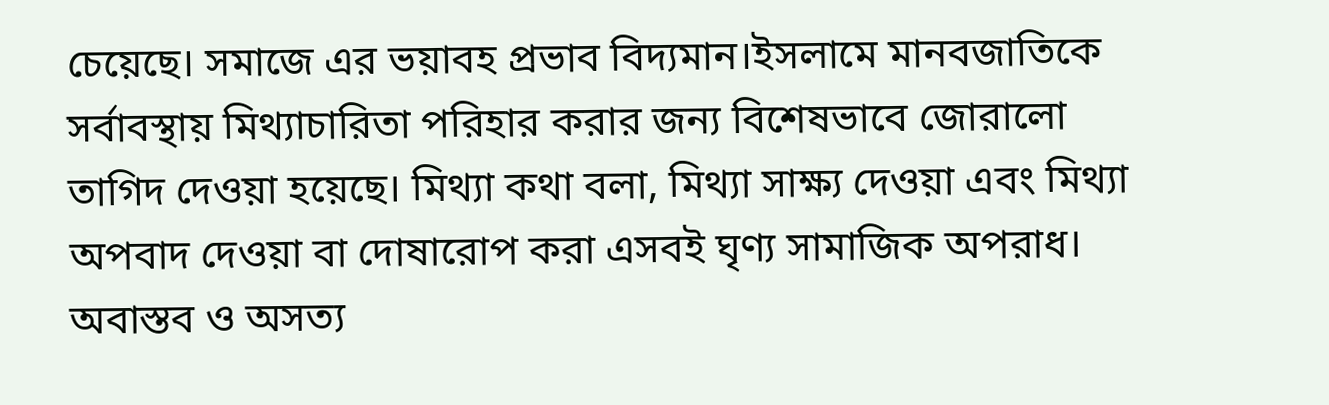চেয়েছে। সমাজে এর ভয়াবহ প্রভাব বিদ্যমান।ইসলামে মানবজাতিকে সর্বাবস্থায় মিথ্যাচারিতা পরিহার করার জন্য বিশেষভাবে জোরালো তাগিদ দেওয়া হয়েছে। মিথ্যা কথা বলা, মিথ্যা সাক্ষ্য দেওয়া এবং মিথ্যা অপবাদ দেওয়া বা দোষারোপ করা এসবই ঘৃণ্য সামাজিক অপরাধ। অবাস্তব ও অসত্য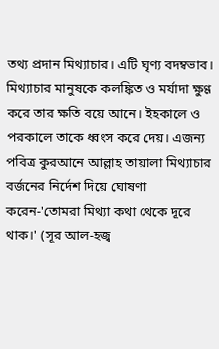তথ্য প্রদান মিথ্যাচার। এটি ঘৃণ্য বদম্বভাব। মিথ্যাচার মানুষকে কলঙ্কিত ও মর্যাদা ক্ষুণ্ণ করে তার ক্ষতি বয়ে আনে। ইহকালে ও পরকালে তাকে ধ্বংস করে দেয়। এজন্য পবিত্র কুরআনে আল্লাহ তায়ালা মিথ্যাচার বর্জনের নির্দেশ দিয়ে ঘোষণা করেন-'তোমরা মিথ্যা কথা থেকে দূরে থাক।' (সূর আল-হজ্ব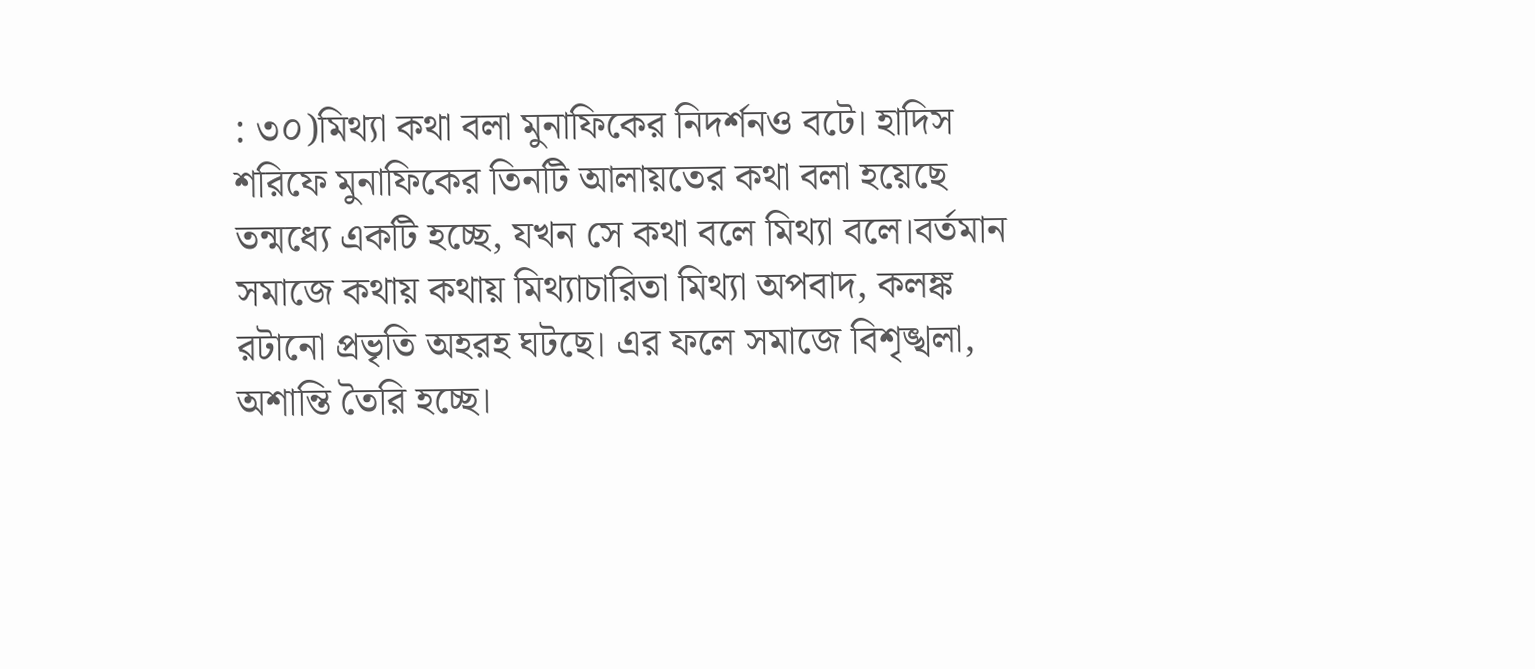: ৩০)মিথ্যা কথা বলা মুনাফিকের নিদর্শনও বটে। হাদিস শরিফে মুনাফিকের তিনটি আলায়তের কথা বলা হয়েছে তন্মধ্যে একটি হচ্ছে, যখন সে কথা বলে মিথ্যা বলে।বর্তমান সমাজে কথায় কথায় মিথ্যাচারিতা মিথ্যা অপবাদ, কলঙ্ক রটানো প্রভৃতি অহরহ ঘটছে। এর ফলে সমাজে বিশৃঙ্খলা, অশান্তি তৈরি হচ্ছে।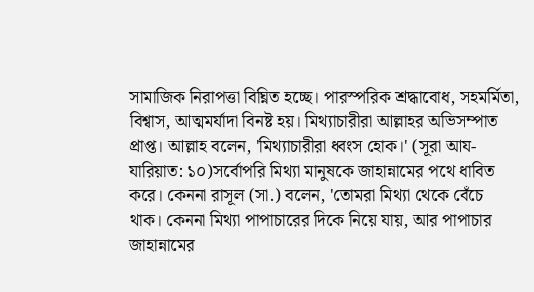সামাজিক নিরাপত্তা বিঘ্নিত হচ্ছে। পারস্পরিক শ্রদ্ধাবোধ, সহমর্মিতা, বিশ্বাস, আত্মমর্যাদা বিনষ্ট হয়। মিথ্যাচারীরা আল্লাহর অভিসম্পাত প্রাপ্ত। আল্লাহ বলেন, 'মিথ্যাচারীরা ধ্বংস হোক।' (সূরা আয-যারিয়াত: ১০)সর্বোপরি মিথ্যা মানুষকে জাহান্নামের পথে ধাবিত করে। কেননা রাসূল (সা.) বলেন, 'তোমরা মিথ্যা থেকে বেঁচে থাক। কেননা মিথ্যা পাপাচারের দিকে নিয়ে যায়, আর পাপাচার জাহান্নামের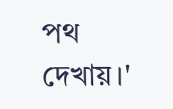পথ দেখায়।'